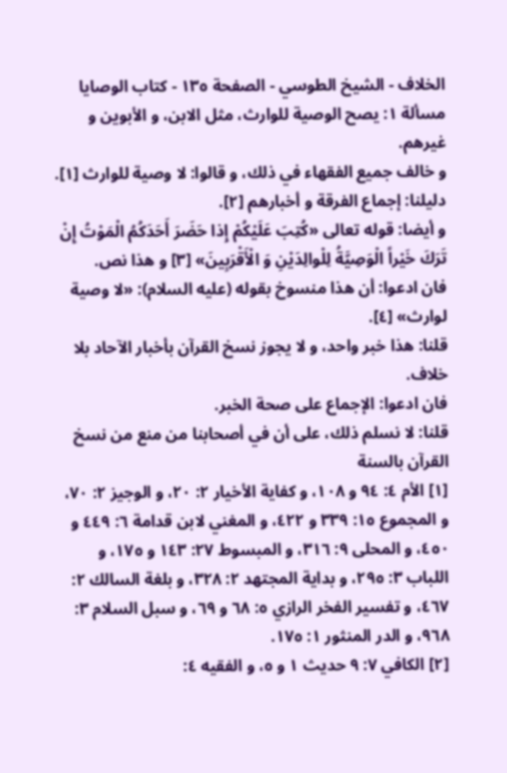الخلاف - الشيخ الطوسي - الصفحة ١٣٥ - كتاب الوصايا
مسألة ١: يصح الوصية للوارث، مثل الابن، و الأبوين و غيرهم.
و خالف جميع الفقهاء في ذلك، و قالوا: لا وصية للوارث [١].
دليلنا: إجماع الفرقة و أخبارهم [٢].
و أيضا: قوله تعالى «كُتِبَ عَلَيْكُمْ إِذا حَضَرَ أَحَدَكُمُ الْمَوْتُ إِنْ تَرَكَ خَيْراً الْوَصِيَّةُ لِلْوالِدَيْنِ وَ الْأَقْرَبِينَ» [٣] و هذا نص.
فان ادعوا: أن هذا منسوخ بقوله (عليه السلام): «لا وصية لوارث» [٤].
قلنا: هذا خبر واحد، و لا يجوز نسخ القرآن بأخبار الآحاد بلا خلاف.
فان ادعوا: الإجماع على صحة الخبر.
قلنا: لا نسلم ذلك، على أن في أصحابنا من منع من نسخ القرآن بالسنة
[١] الأم ٤: ٩٤ و ١٠٨، و كفاية الأخيار ٢: ٢٠، و الوجيز ٢: ٧٠، و المجموع ١٥: ٣٣٩ و ٤٢٢، و المغني لابن قدامة ٦: ٤٤٩ و ٤٥٠، و المحلى ٩: ٣١٦، و المبسوط ٢٧: ١٤٣ و ١٧٥، و اللباب ٣: ٢٩٥، و بداية المجتهد ٢: ٣٢٨، و بلغة السالك ٢: ٤٦٧، و تفسير الفخر الرازي ٥: ٦٨ و ٦٩، و سبل السلام ٣: ٩٦٨، و الدر المنثور ١: ١٧٥.
[٢] الكافي ٧: ٩ حديث ١ و ٥، و الفقيه ٤: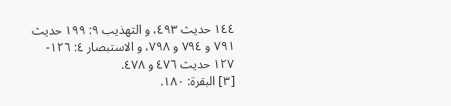١٤٤ حديث ٤٩٣، و التهذيب ٩: ١٩٩ حديث ٧٩١ و ٧٩٤ و ٧٩٨، و الاستبصار ٤: ١٢٦- ١٢٧ حديث ٤٧٦ و ٤٧٨.
[٣] البقرة: ١٨٠.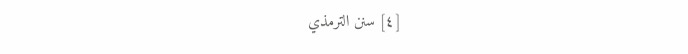[٤] سنن الترمذي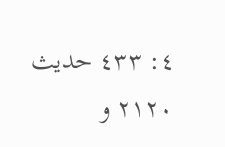٤: ٤٣٣ حديث ٢١٢٠ و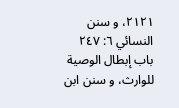٢١٢١، و سنن النسائي ٦: ٢٤٧ باب إبطال الوصية للوارث، و سنن ابن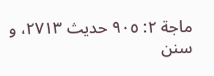ماجة ٢: ٩٠٥ حديث ٢٧١٣، و سنن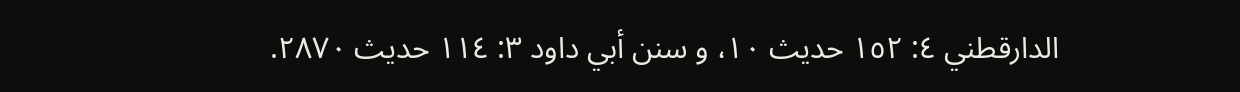الدارقطني ٤: ١٥٢ حديث ١٠، و سنن أبي داود ٣: ١١٤ حديث ٢٨٧٠.